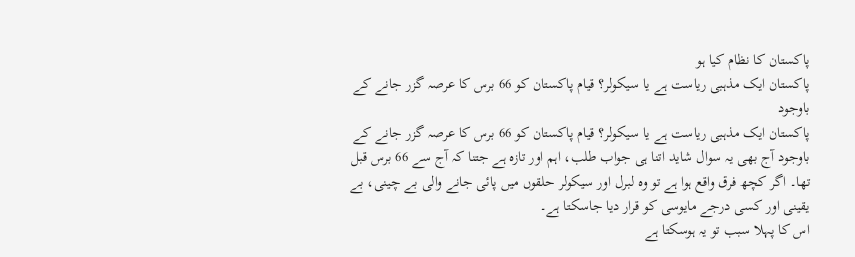پاکستان کا نظام کیا ہو
پاکستان ایک مذہبی ریاست ہے یا سیکولر؟ قیام پاکستان کو 66 برس کا عرصہ گزر جانے کے باوجود
پاکستان ایک مذہبی ریاست ہے یا سیکولر؟ قیام پاکستان کو 66 برس کا عرصہ گزر جانے کے باوجود آج بھی یہ سوال شاید اتنا ہی جواب طلب، اہم اور تازہ ہے جتنا کہ آج سے 66 برس قبل تھا۔ اگر کچھ فرق واقع ہوا ہے تو وہ لبرل اور سیکولر حلقوں میں پائی جانے والی بے چینی، بے یقینی اور کسی درجے مایوسی کو قرار دیا جاسکتا ہے۔
اس کا پہلا سبب تو یہ ہوسکتا ہے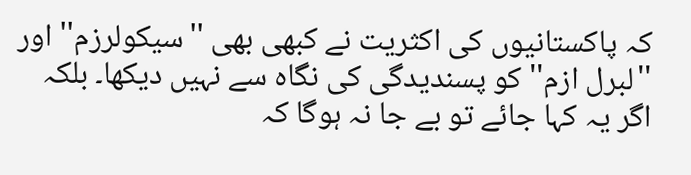کہ پاکستانیوں کی اکثریت نے کبھی بھی ''سیکولرزم'' اور ''لبرل ازم'' کو پسندیدگی کی نگاہ سے نہیں دیکھا۔ بلکہ اگر یہ کہا جائے تو بے جا نہ ہوگا کہ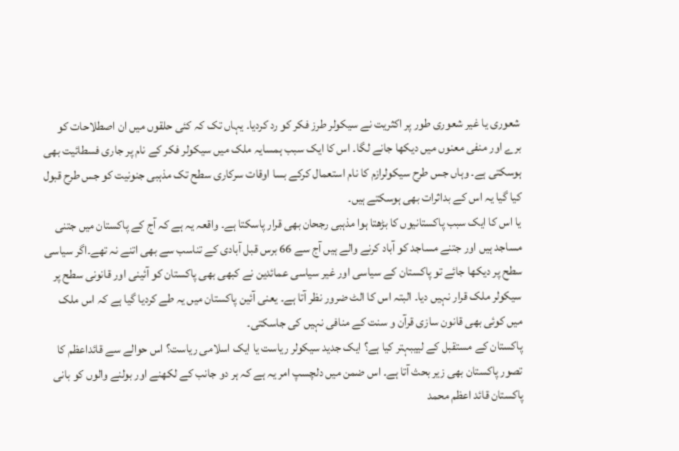شعوری یا غیر شعوری طور پر اکثریت نے سیکولر طرز فکر کو رد کردیا۔ یہاں تک کہ کئی حلقوں میں ان اصطلاحات کو برے اور منفی معنوں میں دیکھا جانے لگا۔ اس کا ایک سبب ہمسایہ ملک میں سیکولر فکر کے نام پر جاری فسطائیت بھی ہوسکتی ہے۔ وہاں جس طرح سیکولرازم کا نام استعمال کرکے بسا اوقات سرکاری سطح تک مذہبی جنونیت کو جس طرح قبول کیا گیا یہ اس کے بداثرات بھی ہوسکتے ہیں۔
یا اس کا ایک سبب پاکستانیوں کا بڑھتا ہوا مذہبی رجحان بھی قرار پاسکتا ہے۔ واقعہ یہ ہے کہ آج کے پاکستان میں جتنی مساجد ہیں اور جتنے مساجد کو آباد کرنے والے ہیں آج سے 66 برس قبل آبادی کے تناسب سے بھی اتنے نہ تھے۔اگر سیاسی سطح پر دیکھا جائے تو پاکستان کے سیاسی اور غیر سیاسی عمائدین نے کبھی بھی پاکستان کو آئینی اور قانونی سطح پر سیکولر ملک قرار نہیں دیا۔ البتہ اس کا الٹ ضرور نظر آتا ہے۔ یعنی آئین پاکستان میں یہ طے کردیا گیا ہے کہ اس ملک میں کوئی بھی قانون سازی قرآن و سنت کے منافی نہیں کی جاسکتی۔
پاکستان کے مستقبل کے لییبہتر کیا ہے؟ ایک جدید سیکولر ریاست یا ایک اسلامی ریاست؟ اس حوالے سے قائداعظم کا تصور پاکستان بھی زیر بحث آتا ہے۔ اس ضمن میں دلچسپ امر یہ ہے کہ ہر دو جانب کے لکھنے اور بولنے والوں کو بانی پاکستان قائد اعظم محمد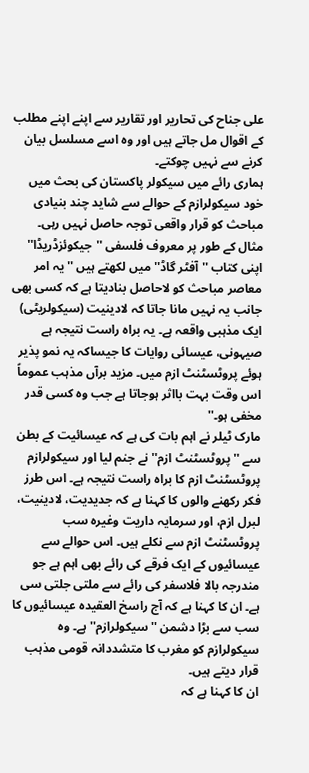علی جناح کی تحاریر اور تقاریر سے اپنے اپنے مطلب کے اقوال مل جاتے ہیں اور وہ اسے مسلسل بیان کرنے سے نہیں چوکتے۔
ہماری رائے میں سیکولر پاکستان کی بحث میں خود سیکولرازم کے حوالے سے شاید چند بنیادی مباحث کو قرار واقعی توجہ حاصل نہیں رہی۔ مثال کے طور پر معروف فلسفی ''جیکوئزڈریڈا'' اپنی کتاب ''آفٹر گاڈ'' میں لکھتے ہیں ''یہ امر معاصر مباحث کو لاحاصل بنادیتا ہے کہ کسی بھی جانب یہ نہیں مانا جاتا کہ لادینیت (سیکولریٹی) ایک مذہبی واقعہ ہے۔ یہ براہ راست نتیجہ ہے صیہونی، عیسائی روایات کا جیساکہ یہ نمو پذیر ہوئے پروٹسٹنٹ ازم میں۔ مزید برآں مذہب عموماً اس وقت بہت بااثر ہوجاتا ہے جب وہ کسی قدر مخفی ہو۔''
مارک ٹیلر نے اہم بات کی ہے کہ عیسائیت کے بطن سے ''پروٹسٹنٹ ازم'' نے جنم لیا اور سیکولرازم پروٹسٹنٹ ازم کا براہ راست نتیجہ ہے۔ اس طرز فکر رکھنے والوں کا کہنا ہے کہ جدیدیت، لادینیت، لبرل ازم، اور سرمایہ داریت وغیرہ سب پروٹسٹنٹ ازم سے نکلے ہیں۔ اس حوالے سے عیسائیوں کے ایک فرقے کی رائے بھی اہم ہے جو مندرجہ بالا فلاسفر کی رائے سے ملتی جلتی سی ہے۔ ان کا کہنا ہے کہ آج راسخ العقیدہ عیسائیوں کا سب سے بڑا دشمن ''سیکولرازم'' ہے۔ وہ سیکولرازم کو مغرب کا متشددانہ قومی مذہب قرار دیتے ہیں۔
ان کا کہنا ہے کہ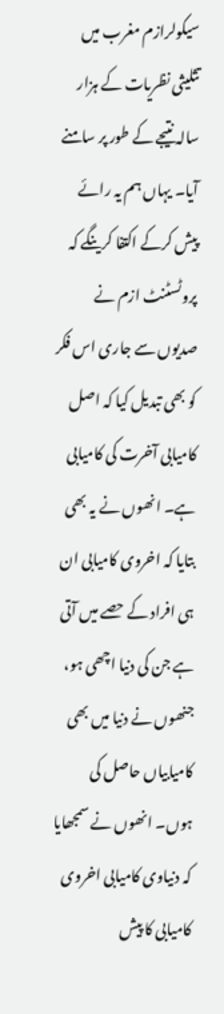سیکولرازم مغرب میں تثلیثی نظریات کے ہزار سالہ نتیجے کے طور پر سامنے آیا۔ یہاں ہم یہ رائے پیش کرکے اکتفا کرینگے کہ پروٹسٹنٹ ازم نے صدیوں سے جاری اس فکر کو بھی تبدیل کیا کہ اصل کامیابی آخرت کی کامیابی ہے۔ انھوں نے یہ بھی بتایا کہ اخروی کامیابی ان ہی افراد کے حصے میں آتی ہے جن کی دنیا اچھی ہو، جنھوں نے دنیا میں بھی کامیابیاں حاصل کی ہوں۔ انھوں نے سمجھایا کہ دنیاوی کامیابی اخروی کامیابی کا پیش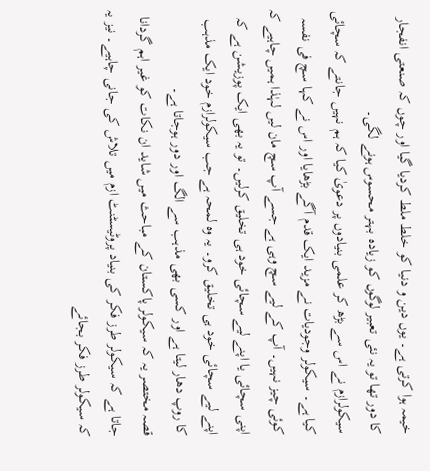خیمہ ہوا کرتی ہے۔ یوں دین و دنیا کو خلط ملط کردیا گیا اور چوں کہ صنعتی انفجار کا دور تھا تو یہ نئی تعبیر لوگوں کو زیادہ بہتر محسوس ہونے لگی۔
سیکولرازم نے اس سے بڑھ کر علمی بنیادوں پر دعویٰ کیا کہ ہم نہیں جانتے کہ سچائی کیا ہے۔ سیکولر وجودیات نے مزید ایک قدم آگے بڑھایا اور اس نے کہا سچ فی نفسہ کوئی چیز نہیں۔ آپ کے لیے سچ وہی ہے جسے آپ سچ مان لیں لہٰذا ہمیں چاہیے کہ اپنی سچائی یا اپنے لیے سچائی خود ہی تخلیق کرلیں۔ تو یہ بھی ایک پوزیشن ہے کہ اپنے لیے سچائی خود ہی تخلیق کرو۔ یہ وہ لمحہ ہے جب سیکولرازم خود ایک مذہب کا روپ دھار لیتا ہے اور کسی بھی مذہب سے الگ اور دور ہوجاتا ہے۔
قصہ مختصر یہ کہ سیکولر پاکستان کے مباحث میں شاید ان نکات کو غیر اہم گردانا جاتا ہے کہ سیکولر طرز فکر کی بنیاد پروٹیسٹنٹ ازم میں تلاش کی جانی چاہیے۔ نیز یہ کہ سیکولر طرز فکر بجائے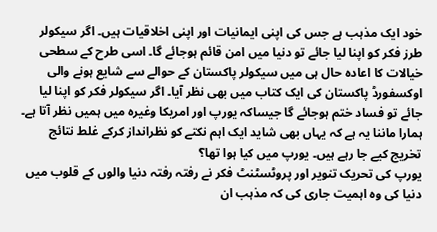خود ایک مذہب ہے جس کی اپنی ایمانیات اور اپنی اخلاقیات ہیں۔ اگر سیکولر طرز فکر کو اپنا لیا جائے تو دنیا میں امن قائم ہوجائے گا۔ اسی طرح کے سطحی خیالات کا اعادہ حال ہی میں سیکولر پاکستان کے حوالے سے شایع ہونے والی اوکسفورڈ پاکستان کی ایک کتاب میں بھی نظر آیا۔ اگر سیکولر فکر کو اپنا لیا جائے تو فساد ختم ہوجائے گا جیساکہ یورپ اور امریکا وغیرہ میں ہمیں نظر آتا ہے۔ ہمارا ماننا یہ ہے کہ یہاں بھی شاید ایک اہم نکتے کو نظرانداز کرکے غلط نتائج تخریج کیے جا رہے ہیں۔ یورپ میں کیا ہوا تھا؟
یورپ کی تحریک تنویر اور پروٹسٹنٹ فکر نے رفتہ رفتہ دنیا والوں کے قلوب میں دنیا کی وہ اہمیت جاری کی کہ مذہب ان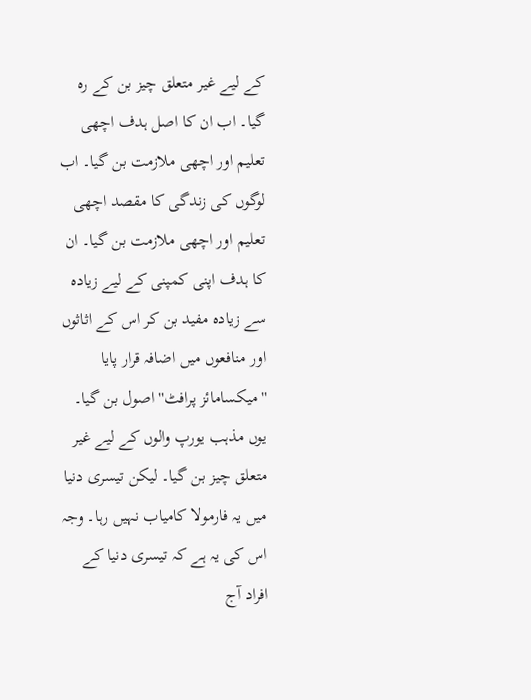کے لیے غیر متعلق چیز بن کے رہ گیا۔ اب ان کا اصل ہدف اچھی تعلیم اور اچھی ملازمت بن گیا۔ اب لوگوں کی زندگی کا مقصد اچھی تعلیم اور اچھی ملازمت بن گیا۔ ان کا ہدف اپنی کمپنی کے لیے زیادہ سے زیادہ مفید بن کر اس کے اثاثوں اور منافعوں میں اضافہ قرار پایا ''میکسامائز پرافٹ'' اصول بن گیا۔ یوں مذہب یورپ والوں کے لیے غیر متعلق چیز بن گیا۔ لیکن تیسری دنیا میں یہ فارمولا کامیاب نہیں رہا۔ وجہ اس کی یہ ہے کہ تیسری دنیا کے افراد آج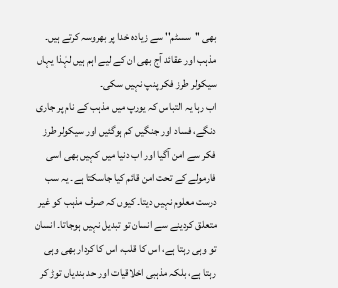بھی ''سسٹم'' سے زیادہ خدا پر بھروسہ کرتے ہیں۔ مذہب اور عقائد آج بھی ان کے لیے اہم ہیں لہٰذا یہاں سیکولر طرز فکر پنپ نہیں سکی۔
اب رہا یہ التباس کہ یورپ میں مذہب کے نام پر جاری دنگے، فساد اور جنگیں کم ہوگئیں اور سیکولر طرز فکر سے امن آگیا اور اب دنیا میں کہیں بھی اسی فارمولے کے تحت امن قائم کیا جاسکتا ہے۔ یہ سب درست معلوم نہیں دیتا۔ کیوں کہ صرف مذہب کو غیر متعلق کردینے سے انسان تو تبدیل نہیں ہوجاتا۔ انسان تو وہی رہتا ہے، اس کا قلب، اس کا کردار بھی وہی رہتا ہے، بلکہ مذہبی اخلاقیات اور حد بندیاں توڑ کر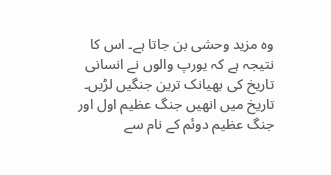وہ مزید وحشی بن جاتا ہے۔ اس کا نتیجہ ہے کہ یورپ والوں نے انسانی تاریخ کی بھیانک ترین جنگیں لڑیں۔ تاریخ میں انھیں جنگ عظیم اول اور جنگ عظیم دوئم کے نام سے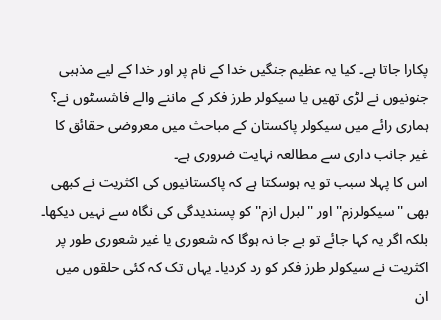پکارا جاتا ہے۔ کیا یہ عظیم جنگیں خدا کے نام پر اور خدا کے لیے مذہبی جنونیوں نے لڑی تھیں یا سیکولر طرز فکر کے ماننے والے فاشسٹوں نے؟
ہماری رائے میں سیکولر پاکستان کے مباحث میں معروضی حقائق کا غیر جانب داری سے مطالعہ نہایت ضروری ہے۔
اس کا پہلا سبب تو یہ ہوسکتا ہے کہ پاکستانیوں کی اکثریت نے کبھی بھی ''سیکولرزم'' اور ''لبرل ازم'' کو پسندیدگی کی نگاہ سے نہیں دیکھا۔ بلکہ اگر یہ کہا جائے تو بے جا نہ ہوگا کہ شعوری یا غیر شعوری طور پر اکثریت نے سیکولر طرز فکر کو رد کردیا۔ یہاں تک کہ کئی حلقوں میں ان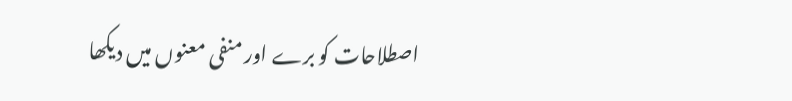اصطلاحات کو برے اور منفی معنوں میں دیکھا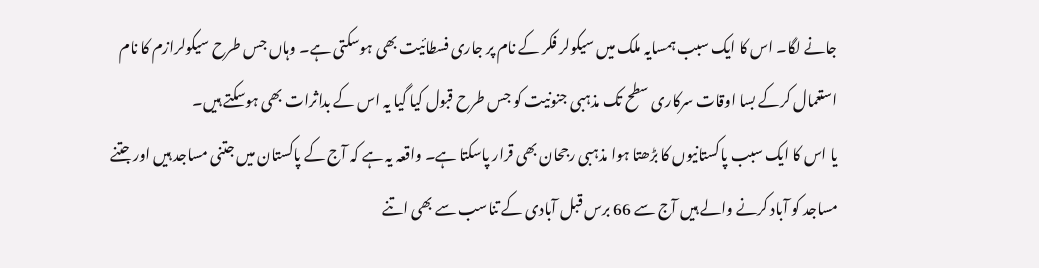جانے لگا۔ اس کا ایک سبب ہمسایہ ملک میں سیکولر فکر کے نام پر جاری فسطائیت بھی ہوسکتی ہے۔ وہاں جس طرح سیکولرازم کا نام استعمال کرکے بسا اوقات سرکاری سطح تک مذہبی جنونیت کو جس طرح قبول کیا گیا یہ اس کے بداثرات بھی ہوسکتے ہیں۔
یا اس کا ایک سبب پاکستانیوں کا بڑھتا ہوا مذہبی رجحان بھی قرار پاسکتا ہے۔ واقعہ یہ ہے کہ آج کے پاکستان میں جتنی مساجد ہیں اور جتنے مساجد کو آباد کرنے والے ہیں آج سے 66 برس قبل آبادی کے تناسب سے بھی اتنے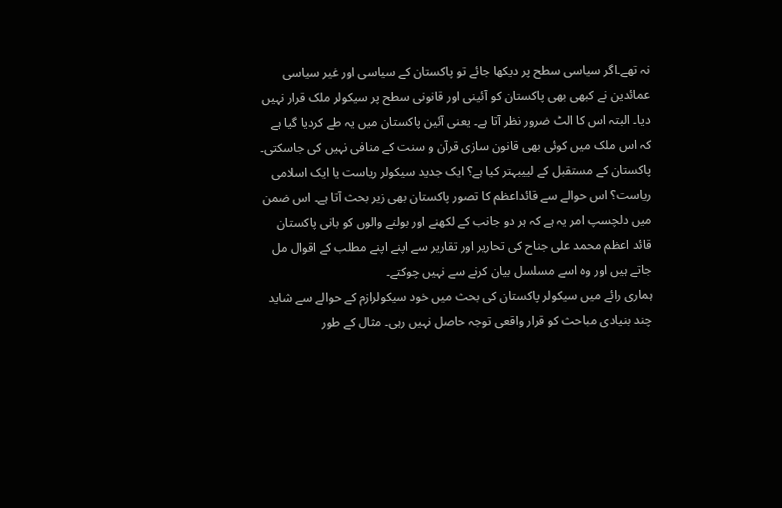نہ تھے۔اگر سیاسی سطح پر دیکھا جائے تو پاکستان کے سیاسی اور غیر سیاسی عمائدین نے کبھی بھی پاکستان کو آئینی اور قانونی سطح پر سیکولر ملک قرار نہیں دیا۔ البتہ اس کا الٹ ضرور نظر آتا ہے۔ یعنی آئین پاکستان میں یہ طے کردیا گیا ہے کہ اس ملک میں کوئی بھی قانون سازی قرآن و سنت کے منافی نہیں کی جاسکتی۔
پاکستان کے مستقبل کے لییبہتر کیا ہے؟ ایک جدید سیکولر ریاست یا ایک اسلامی ریاست؟ اس حوالے سے قائداعظم کا تصور پاکستان بھی زیر بحث آتا ہے۔ اس ضمن میں دلچسپ امر یہ ہے کہ ہر دو جانب کے لکھنے اور بولنے والوں کو بانی پاکستان قائد اعظم محمد علی جناح کی تحاریر اور تقاریر سے اپنے اپنے مطلب کے اقوال مل جاتے ہیں اور وہ اسے مسلسل بیان کرنے سے نہیں چوکتے۔
ہماری رائے میں سیکولر پاکستان کی بحث میں خود سیکولرازم کے حوالے سے شاید چند بنیادی مباحث کو قرار واقعی توجہ حاصل نہیں رہی۔ مثال کے طور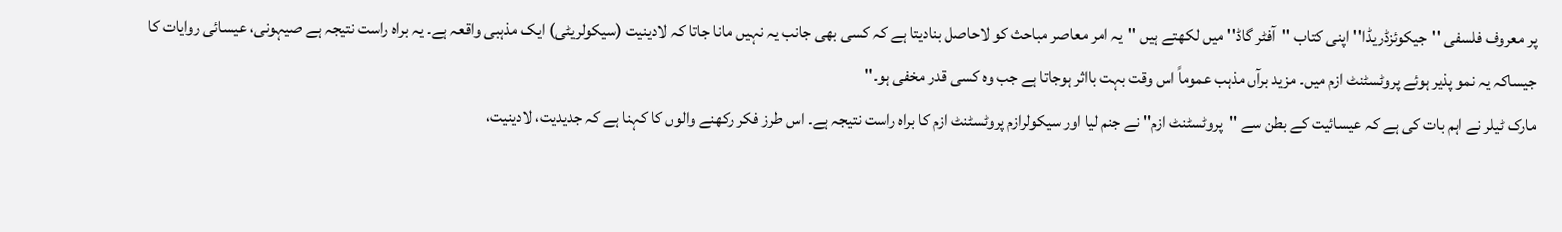پر معروف فلسفی ''جیکوئزڈریڈا'' اپنی کتاب ''آفٹر گاڈ'' میں لکھتے ہیں ''یہ امر معاصر مباحث کو لاحاصل بنادیتا ہے کہ کسی بھی جانب یہ نہیں مانا جاتا کہ لادینیت (سیکولریٹی) ایک مذہبی واقعہ ہے۔ یہ براہ راست نتیجہ ہے صیہونی، عیسائی روایات کا جیساکہ یہ نمو پذیر ہوئے پروٹسٹنٹ ازم میں۔ مزید برآں مذہب عموماً اس وقت بہت بااثر ہوجاتا ہے جب وہ کسی قدر مخفی ہو۔''
مارک ٹیلر نے اہم بات کی ہے کہ عیسائیت کے بطن سے ''پروٹسٹنٹ ازم'' نے جنم لیا اور سیکولرازم پروٹسٹنٹ ازم کا براہ راست نتیجہ ہے۔ اس طرز فکر رکھنے والوں کا کہنا ہے کہ جدیدیت، لادینیت،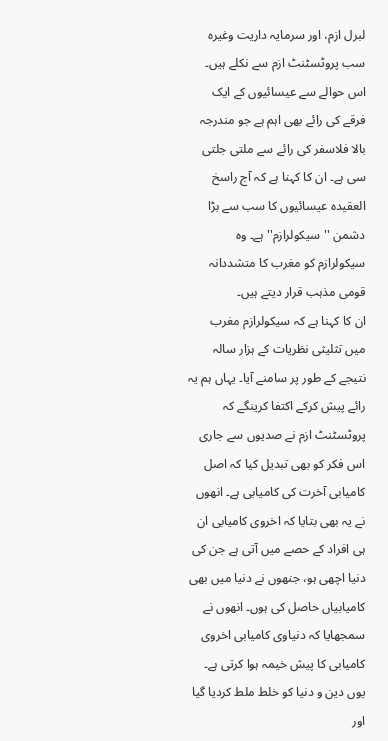لبرل ازم، اور سرمایہ داریت وغیرہ سب پروٹسٹنٹ ازم سے نکلے ہیں۔ اس حوالے سے عیسائیوں کے ایک فرقے کی رائے بھی اہم ہے جو مندرجہ بالا فلاسفر کی رائے سے ملتی جلتی سی ہے۔ ان کا کہنا ہے کہ آج راسخ العقیدہ عیسائیوں کا سب سے بڑا دشمن ''سیکولرازم'' ہے۔ وہ سیکولرازم کو مغرب کا متشددانہ قومی مذہب قرار دیتے ہیں۔
ان کا کہنا ہے کہ سیکولرازم مغرب میں تثلیثی نظریات کے ہزار سالہ نتیجے کے طور پر سامنے آیا۔ یہاں ہم یہ رائے پیش کرکے اکتفا کرینگے کہ پروٹسٹنٹ ازم نے صدیوں سے جاری اس فکر کو بھی تبدیل کیا کہ اصل کامیابی آخرت کی کامیابی ہے۔ انھوں نے یہ بھی بتایا کہ اخروی کامیابی ان ہی افراد کے حصے میں آتی ہے جن کی دنیا اچھی ہو، جنھوں نے دنیا میں بھی کامیابیاں حاصل کی ہوں۔ انھوں نے سمجھایا کہ دنیاوی کامیابی اخروی کامیابی کا پیش خیمہ ہوا کرتی ہے۔ یوں دین و دنیا کو خلط ملط کردیا گیا اور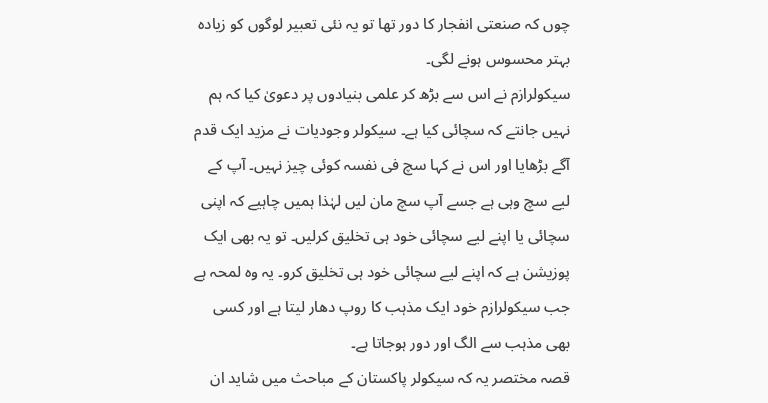چوں کہ صنعتی انفجار کا دور تھا تو یہ نئی تعبیر لوگوں کو زیادہ بہتر محسوس ہونے لگی۔
سیکولرازم نے اس سے بڑھ کر علمی بنیادوں پر دعویٰ کیا کہ ہم نہیں جانتے کہ سچائی کیا ہے۔ سیکولر وجودیات نے مزید ایک قدم آگے بڑھایا اور اس نے کہا سچ فی نفسہ کوئی چیز نہیں۔ آپ کے لیے سچ وہی ہے جسے آپ سچ مان لیں لہٰذا ہمیں چاہیے کہ اپنی سچائی یا اپنے لیے سچائی خود ہی تخلیق کرلیں۔ تو یہ بھی ایک پوزیشن ہے کہ اپنے لیے سچائی خود ہی تخلیق کرو۔ یہ وہ لمحہ ہے جب سیکولرازم خود ایک مذہب کا روپ دھار لیتا ہے اور کسی بھی مذہب سے الگ اور دور ہوجاتا ہے۔
قصہ مختصر یہ کہ سیکولر پاکستان کے مباحث میں شاید ان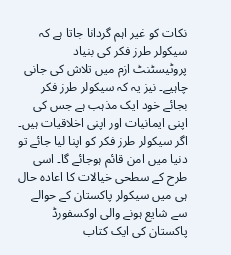نکات کو غیر اہم گردانا جاتا ہے کہ سیکولر طرز فکر کی بنیاد پروٹیسٹنٹ ازم میں تلاش کی جانی چاہیے۔ نیز یہ کہ سیکولر طرز فکر بجائے خود ایک مذہب ہے جس کی اپنی ایمانیات اور اپنی اخلاقیات ہیں۔ اگر سیکولر طرز فکر کو اپنا لیا جائے تو دنیا میں امن قائم ہوجائے گا۔ اسی طرح کے سطحی خیالات کا اعادہ حال ہی میں سیکولر پاکستان کے حوالے سے شایع ہونے والی اوکسفورڈ پاکستان کی ایک کتاب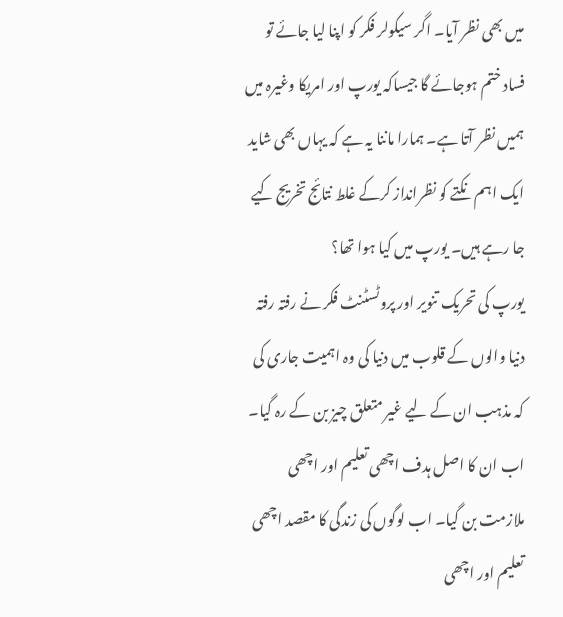میں بھی نظر آیا۔ اگر سیکولر فکر کو اپنا لیا جائے تو فساد ختم ہوجائے گا جیساکہ یورپ اور امریکا وغیرہ میں ہمیں نظر آتا ہے۔ ہمارا ماننا یہ ہے کہ یہاں بھی شاید ایک اہم نکتے کو نظرانداز کرکے غلط نتائج تخریج کیے جا رہے ہیں۔ یورپ میں کیا ہوا تھا؟
یورپ کی تحریک تنویر اور پروٹسٹنٹ فکر نے رفتہ رفتہ دنیا والوں کے قلوب میں دنیا کی وہ اہمیت جاری کی کہ مذہب ان کے لیے غیر متعلق چیز بن کے رہ گیا۔ اب ان کا اصل ہدف اچھی تعلیم اور اچھی ملازمت بن گیا۔ اب لوگوں کی زندگی کا مقصد اچھی تعلیم اور اچھی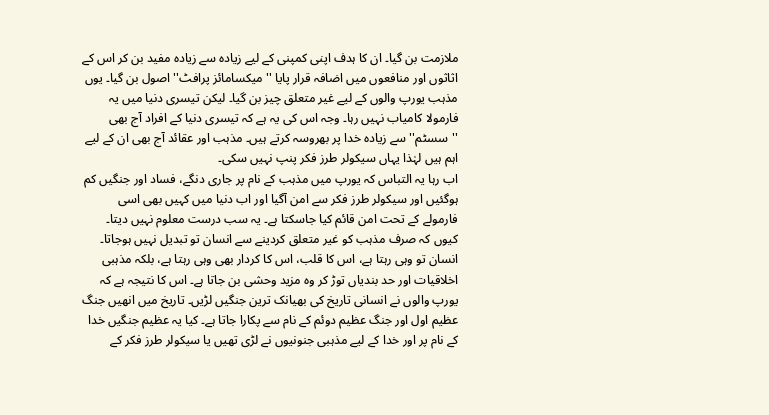ملازمت بن گیا۔ ان کا ہدف اپنی کمپنی کے لیے زیادہ سے زیادہ مفید بن کر اس کے اثاثوں اور منافعوں میں اضافہ قرار پایا ''میکسامائز پرافٹ'' اصول بن گیا۔ یوں مذہب یورپ والوں کے لیے غیر متعلق چیز بن گیا۔ لیکن تیسری دنیا میں یہ فارمولا کامیاب نہیں رہا۔ وجہ اس کی یہ ہے کہ تیسری دنیا کے افراد آج بھی ''سسٹم'' سے زیادہ خدا پر بھروسہ کرتے ہیں۔ مذہب اور عقائد آج بھی ان کے لیے اہم ہیں لہٰذا یہاں سیکولر طرز فکر پنپ نہیں سکی۔
اب رہا یہ التباس کہ یورپ میں مذہب کے نام پر جاری دنگے، فساد اور جنگیں کم ہوگئیں اور سیکولر طرز فکر سے امن آگیا اور اب دنیا میں کہیں بھی اسی فارمولے کے تحت امن قائم کیا جاسکتا ہے۔ یہ سب درست معلوم نہیں دیتا۔ کیوں کہ صرف مذہب کو غیر متعلق کردینے سے انسان تو تبدیل نہیں ہوجاتا۔ انسان تو وہی رہتا ہے، اس کا قلب، اس کا کردار بھی وہی رہتا ہے، بلکہ مذہبی اخلاقیات اور حد بندیاں توڑ کر وہ مزید وحشی بن جاتا ہے۔ اس کا نتیجہ ہے کہ یورپ والوں نے انسانی تاریخ کی بھیانک ترین جنگیں لڑیں۔ تاریخ میں انھیں جنگ عظیم اول اور جنگ عظیم دوئم کے نام سے پکارا جاتا ہے۔ کیا یہ عظیم جنگیں خدا کے نام پر اور خدا کے لیے مذہبی جنونیوں نے لڑی تھیں یا سیکولر طرز فکر کے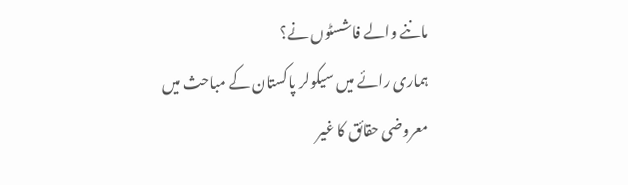ماننے والے فاشسٹوں نے؟
ہماری رائے میں سیکولر پاکستان کے مباحث میں معروضی حقائق کا غیر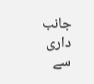جانب داری سے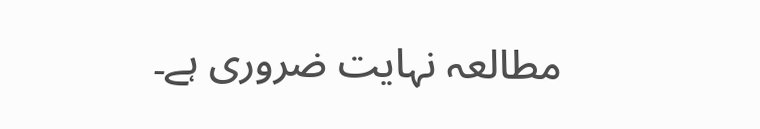مطالعہ نہایت ضروری ہے۔